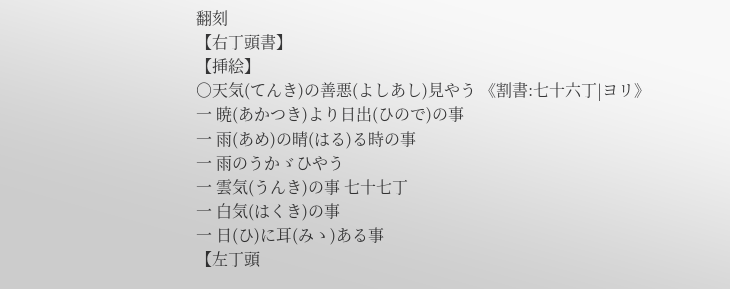翻刻
【右丁頭書】
【挿絵】
○天気(てんき)の善悪(よしあし)見やう 《割書:七十六丁|ヨリ》
一 暁(あかつき)より日出(ひので)の事
一 雨(あめ)の晴(はる)る時の事
一 雨のうかゞひやう
一 雲気(うんき)の事 七十七丁
一 白気(はくき)の事
一 日(ひ)に耳(みゝ)ある事
【左丁頭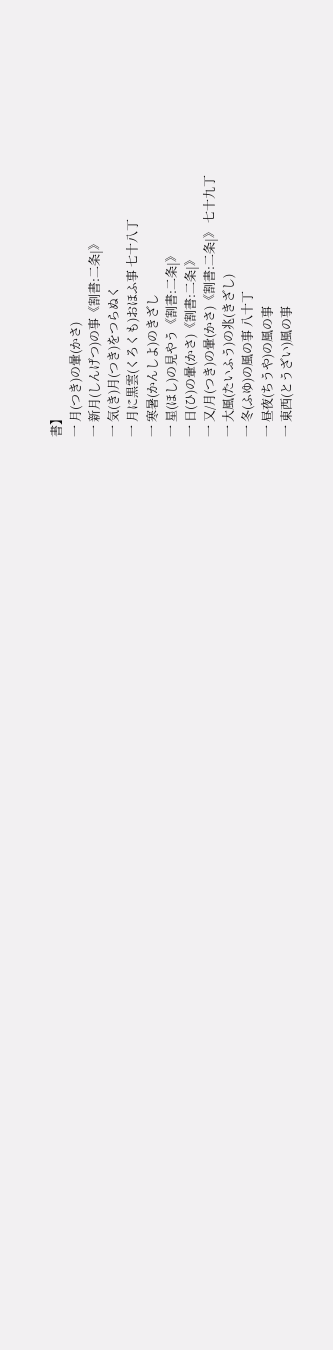書】
一 月(つき)の暈(かさ)
一 新月(しんげつ)の事《割書:二条|》
一 気(き)月(つき)をつらぬく
一 月に黒雲(くろくも)おほふ事 七十八丁
一 寒暑(かんしよ)のきざし
一 星(ほし)の見やう《割書:二条|》
一 日(ひ)の暈(かさ)《割書:二条|》
一 又/月(つき)の暈(かさ)《割書:二条|》 七十九丁
一 大風(たいふう)の兆(きざし)
一 冬(ふゆ)の風の事 八十丁
一 昼夜(ちうや)の風の事
一 東西(とうざい)風の事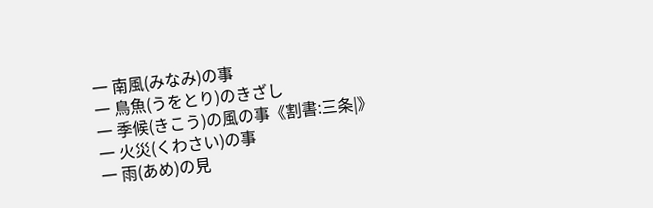一 南風(みなみ)の事
一 鳥魚(うをとり)のきざし
一 季候(きこう)の風の事《割書:三条|》
一 火災(くわさい)の事
一 雨(あめ)の見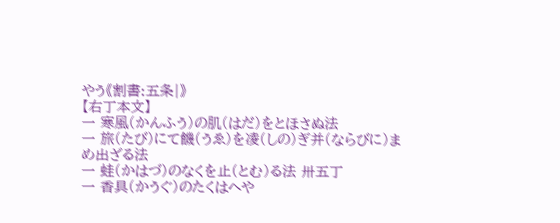やう《割書:五条|》
【右丁本文】
一 寒風(かんふう)の肌(はだ)をとほさぬ法
一 旅(たび)にて饑(うゑ)を凌(しの)ぎ并(ならびに)まめ出ざる法
一 蛙(かはづ)のなくを止(とむ)る法 卅五丁
一 香具(かうぐ)のたくはへや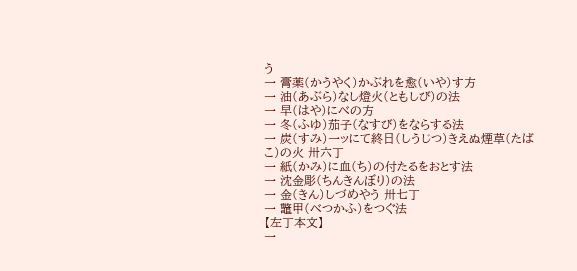う
一 膏薬(かうやく)かぶれを愈(いや)す方
一 油(あぶら)なし燈火(ともしび)の法
一 早(はや)にべの方
一 冬(ふゆ)茄子(なすび)をならする法
一 炭(すみ)一ッにて終日(しうじつ)きえぬ煙草(たばこ)の火 卅六丁
一 紙(かみ)に血(ち)の付たるをおとす法
一 沈金彫(ちんきんぼり)の法
一 金(きん)しづめやう 卅七丁
一 鼈甲(べつかふ)をつぐ法
【左丁本文】
一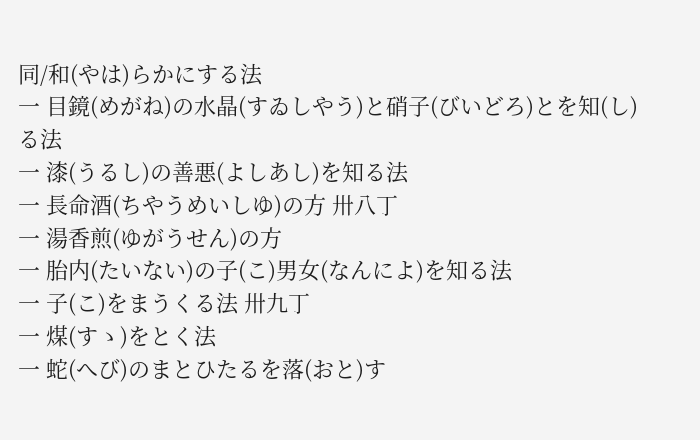同/和(やは)らかにする法
一 目鏡(めがね)の水晶(すゐしやう)と硝子(びいどろ)とを知(し)る法
一 漆(うるし)の善悪(よしあし)を知る法
一 長命酒(ちやうめいしゆ)の方 卅八丁
一 湯香煎(ゆがうせん)の方
一 胎内(たいない)の子(こ)男女(なんによ)を知る法
一 子(こ)をまうくる法 卅九丁
一 煤(すゝ)をとく法
一 蛇(へび)のまとひたるを落(おと)す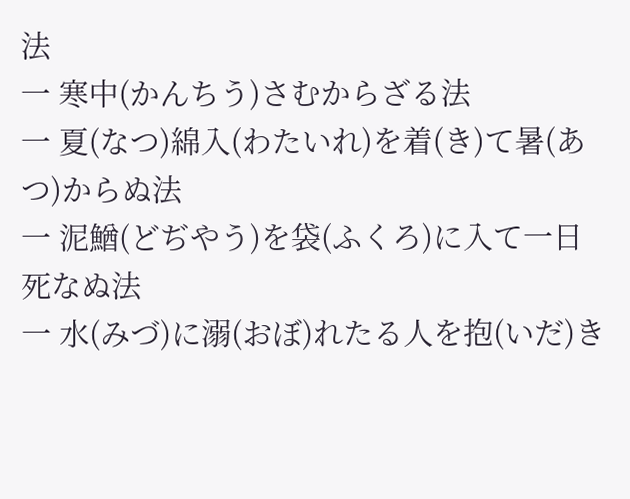法
一 寒中(かんちう)さむからざる法
一 夏(なつ)綿入(わたいれ)を着(き)て暑(あつ)からぬ法
一 泥鰌(どぢやう)を袋(ふくろ)に入て一日死なぬ法
一 水(みづ)に溺(おぼ)れたる人を抱(いだ)き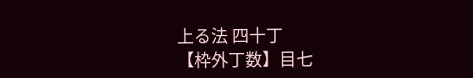上る法 四十丁
【枠外丁数】目七